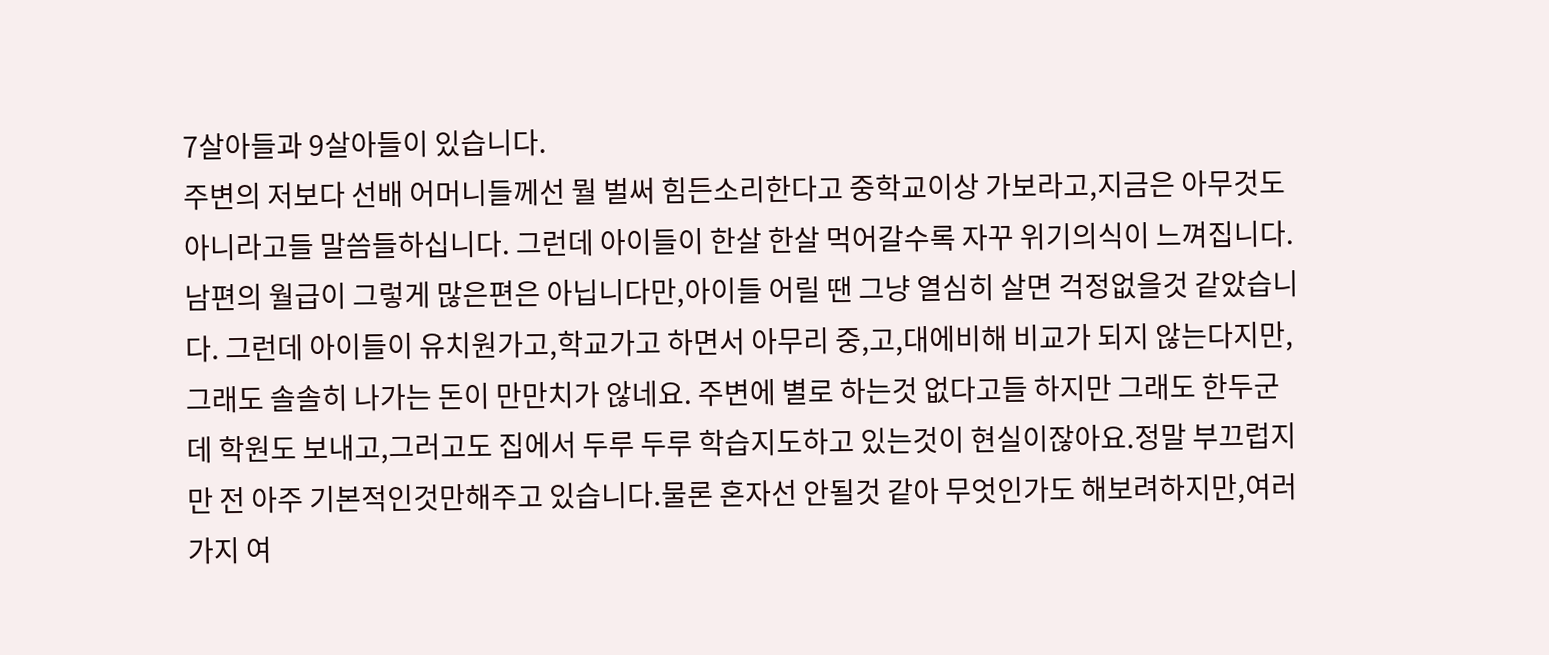7살아들과 9살아들이 있습니다.
주변의 저보다 선배 어머니들께선 뭘 벌써 힘든소리한다고 중학교이상 가보라고,지금은 아무것도 아니라고들 말씀들하십니다. 그런데 아이들이 한살 한살 먹어갈수록 자꾸 위기의식이 느껴집니다. 남편의 월급이 그렇게 많은편은 아닙니다만,아이들 어릴 땐 그냥 열심히 살면 걱정없을것 같았습니다. 그런데 아이들이 유치원가고,학교가고 하면서 아무리 중,고,대에비해 비교가 되지 않는다지만,그래도 솔솔히 나가는 돈이 만만치가 않네요. 주변에 별로 하는것 없다고들 하지만 그래도 한두군데 학원도 보내고,그러고도 집에서 두루 두루 학습지도하고 있는것이 현실이잖아요.정말 부끄럽지만 전 아주 기본적인것만해주고 있습니다.물론 혼자선 안될것 같아 무엇인가도 해보려하지만,여러가지 여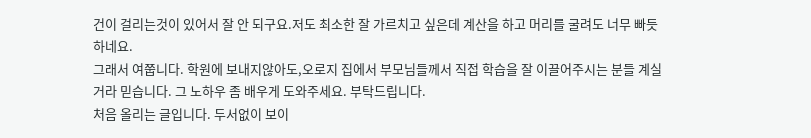건이 걸리는것이 있어서 잘 안 되구요.저도 최소한 잘 가르치고 싶은데 계산을 하고 머리를 굴려도 너무 빠듯하네요.
그래서 여쭙니다. 학원에 보내지않아도,오로지 집에서 부모님들께서 직접 학습을 잘 이끌어주시는 분들 계실거라 믿습니다. 그 노하우 좀 배우게 도와주세요. 부탁드립니다.
처음 올리는 글입니다. 두서없이 보이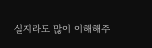실지라도 많이 이해해주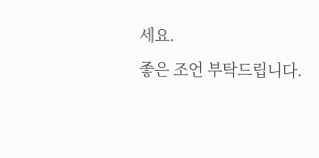세요.
좋은 조언 부탁드립니다.